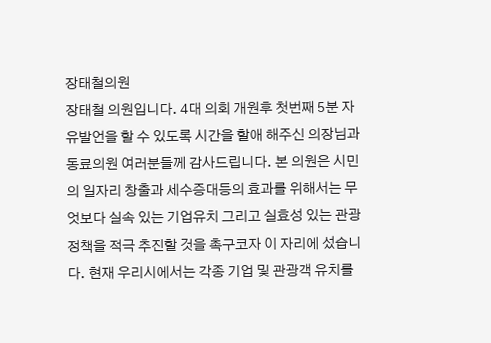장태철의원
장태철 의원입니다. 4대 의회 개원후 첫번째 5분 자유발언을 할 수 있도록 시간을 할애 해주신 의장님과 동료의원 여러분들께 감사드립니다. 본 의원은 시민의 일자리 창출과 세수증대등의 효과를 위해서는 무엇보다 실속 있는 기업유치 그리고 실효성 있는 관광정책을 적극 추진할 것을 촉구코자 이 자리에 섰습니다. 현재 우리시에서는 각종 기업 및 관광객 유치를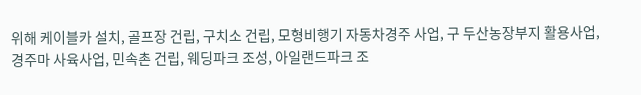위해 케이블카 설치, 골프장 건립, 구치소 건립, 모형비행기 자동차경주 사업, 구 두산농장부지 활용사업, 경주마 사육사업, 민속촌 건립, 웨딩파크 조성, 아일랜드파크 조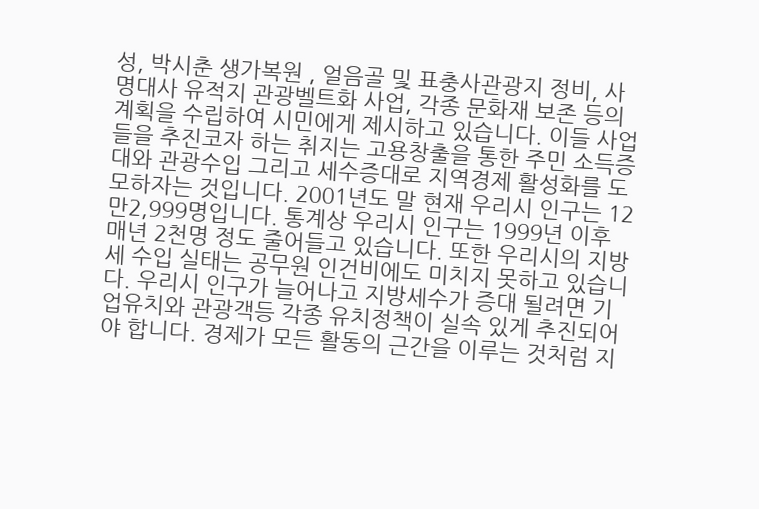성, 박시춘 생가복원 , 얼음골 및 표충사관광지 정비, 사명대사 유적지 관광벨트화 사업, 각종 문화재 보존 등의 계획을 수립하여 시민에게 제시하고 있습니다. 이들 사업들을 추진코자 하는 취지는 고용창출을 통한 주민 소득증대와 관광수입 그리고 세수증대로 지역경제 활성화를 도모하자는 것입니다. 2001년도 말 현재 우리시 인구는 12만2,999명입니다. 통계상 우리시 인구는 1999년 이후 매년 2천명 정도 줄어들고 있습니다. 또한 우리시의 지방세 수입 실태는 공무원 인건비에도 미치지 못하고 있습니다. 우리시 인구가 늘어나고 지방세수가 증대 될려면 기업유치와 관광객등 각종 유치정책이 실속 있게 추진되어야 합니다. 경제가 모든 활동의 근간을 이루는 것처럼 지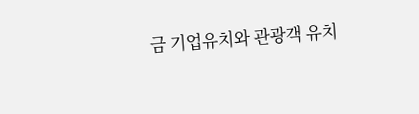금 기업유치와 관광객 유치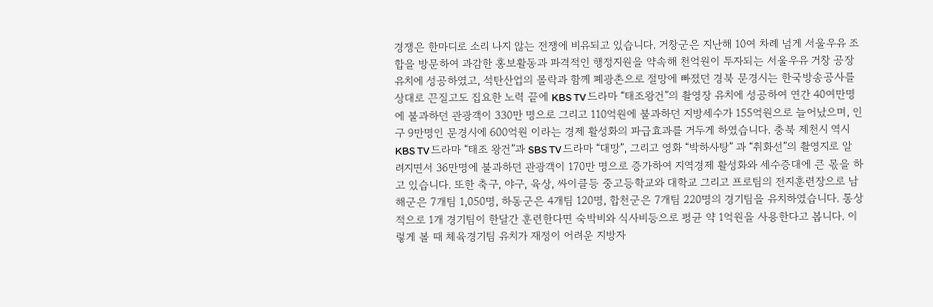경쟁은 한마디로 소리 나지 않는 전쟁에 비유되고 있습니다. 거창군은 지난해 10여 차례 넘게 서울우유 조합을 방문하여 과감한 홍보활동과 파격적인 행정지원을 약속해 천억원이 투자되는 서울우유 거창 공장 유치에 성공하였고, 석탄산업의 몰락과 함께 폐광촌으로 절망에 빠졌던 경북 문경시는 한국방송공사를 상대로 끈질고도 집요한 노력 끝에 KBS TV 드라마 “태조왕건”의 촬영장 유치에 성공하여 연간 40여만명에 불과하던 관광객이 330만 명으로 그리고 110억원에 불과하던 지방세수가 155억원으로 늘어났으며, 인구 9만명인 문경시에 600억원 이라는 경제 활성화의 파급효과를 거두게 하였습니다. 충북 제천시 역시 KBS TV 드라마 “태조 왕건”과 SBS TV 드라마 “대망”, 그리고 영화 “박하사탕” 과 “취화선”의 촬영지로 알려지면서 36만명에 불과하던 관광객이 170만 명으로 증가하여 지역경제 활성화와 세수증대에 큰 몫을 하고 있습니다. 또한 축구, 야구, 육상, 싸이클등 중고등학교와 대학교 그리고 프로팀의 전지훈련장으로 남해군은 7개팀 1,050명, 하동군은 4개팀 120명, 합천군은 7개팀 220명의 경기팀을 유치하였습니다. 통상적으로 1개 경기팀이 한달간 훈련한다면 숙박비와 식사비등으로 평균 약 1억원을 사용한다고 봅니다. 이렇게 볼 때 체육경기팀 유치가 재정이 어려운 지방자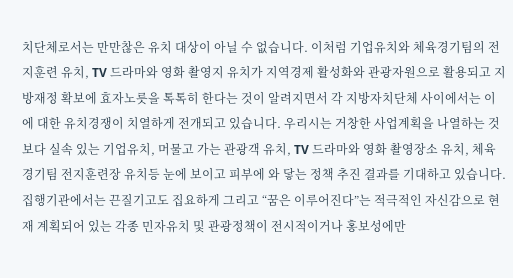치단체로서는 만만찮은 유치 대상이 아닐 수 없습니다. 이처럼 기업유치와 체육경기팀의 전지훈련 유치, TV 드라마와 영화 촬영지 유치가 지역경제 활성화와 관광자원으로 활용되고 지방재정 확보에 효자노릇을 톡톡히 한다는 것이 알려지면서 각 지방자치단체 사이에서는 이에 대한 유치경쟁이 치열하게 전개되고 있습니다. 우리시는 거창한 사업계획을 나열하는 것 보다 실속 있는 기업유치, 머물고 가는 관광객 유치, TV 드라마와 영화 촬영장소 유치, 체육경기팀 전지훈련장 유치등 눈에 보이고 피부에 와 닿는 정책 추진 결과를 기대하고 있습니다. 집행기관에서는 끈질기고도 집요하게 그리고 “꿈은 이루어진다”는 적극적인 자신감으로 현재 계획되어 있는 각종 민자유치 및 관광정책이 전시적이거나 홍보성에만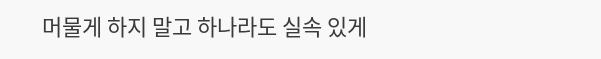머물게 하지 말고 하나라도 실속 있게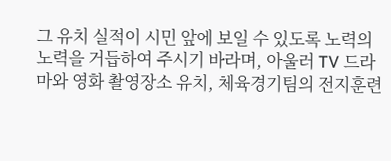그 유치 실적이 시민 앞에 보일 수 있도록 노력의 노력을 거듭하여 주시기 바라며, 아울러 TV 드라마와 영화 촬영장소 유치, 체육경기팀의 전지훈련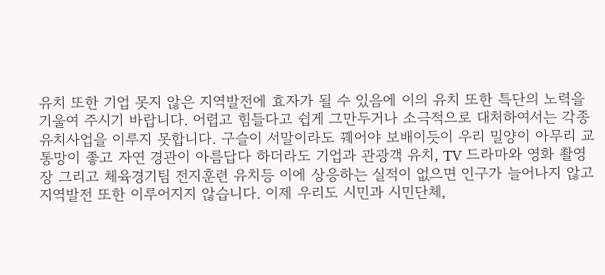유치 또한 기업 못지 않은 지역발전에 효자가 될 수 있음에 이의 유치 또한 특단의 노력을 기울여 주시기 바랍니다. 어렵고 힘들다고 쉽게 그만두거나 소극적으로 대처하여서는 각종 유치사업을 이루지 못합니다. 구슬이 서말이라도 꿰어야 보배이듯이 우리 밀양이 아무리 교통망이 좋고 자연 경관이 아름답다 하더라도 기업과 관광객 유치, TV 드라마와 영화 촬영장 그리고 체육경기팀 전지훈련 유치등 이에 상응하는 실적이 없으면 인구가 늘어나지 않고 지역발전 또한 이루어지지 않습니다. 이제 우리도 시민과 시민단체,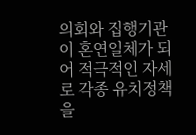의회와 집행기관이 혼연일체가 되어 적극적인 자세로 각종 유치정책을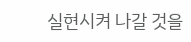실현시켜 나갈 것을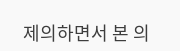제의하면서 본 의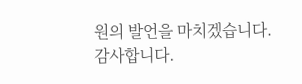원의 발언을 마치겠습니다. 감사합니다.